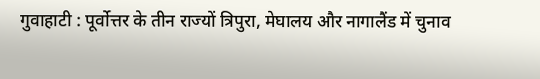गुवाहाटी : पूर्वोत्तर के तीन राज्यों त्रिपुरा, मेघालय और नागालैंड में चुनाव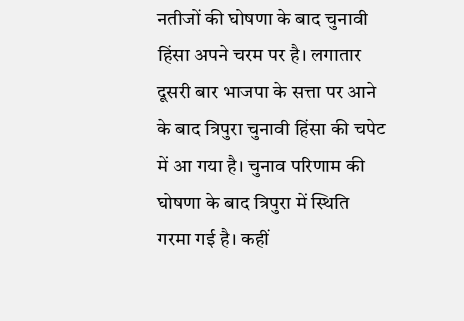नतीजों की घोषणा के बाद चुनावी हिंसा अपने चरम पर है। लगातार दूसरी बार भाजपा के सत्ता पर आने के बाद त्रिपुरा चुनावी हिंसा की चपेट में आ गया है। चुनाव परिणाम की घोषणा के बाद त्रिपुरा में स्थिति गरमा गई है। कहीं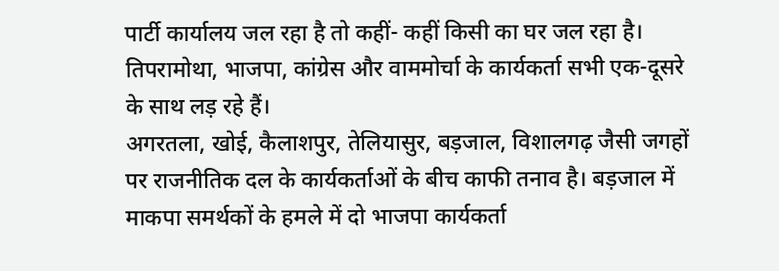पार्टी कार्यालय जल रहा है तो कहीं- कहीं किसी का घर जल रहा है। तिपरामोथा, भाजपा, कांग्रेस और वाममोर्चा के कार्यकर्ता सभी एक-दूसरे के साथ लड़ रहे हैं।
अगरतला, खोई, कैलाशपुर, तेलियासुर, बड़जाल, विशालगढ़ जैसी जगहों पर राजनीतिक दल के कार्यकर्ताओं के बीच काफी तनाव है। बड़जाल में माकपा समर्थकों के हमले में दो भाजपा कार्यकर्ता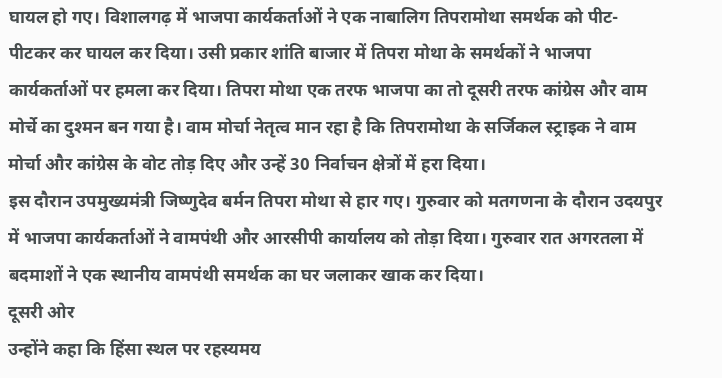घायल हो गए। विशालगढ़ में भाजपा कार्यकर्ताओं ने एक नाबालिग तिपरामोथा समर्थक को पीट- पीटकर कर घायल कर दिया। उसी प्रकार शांति बाजार में तिपरा मोथा के समर्थकों ने भाजपा कार्यकर्ताओं पर हमला कर दिया। तिपरा मोथा एक तरफ भाजपा का तो दूसरी तरफ कांग्रेस और वाम मोर्चे का दुश्मन बन गया है। वाम मोर्चा नेतृत्व मान रहा है कि तिपरामोथा के सर्जिकल स्ट्राइक ने वाम मोर्चा और कांग्रेस के वोट तोड़ दिए और उन्हें 30 निर्वाचन क्षेत्रों में हरा दिया।
इस दौरान उपमुख्यमंत्री जिष्णुदेव बर्मन तिपरा मोथा से हार गए। गुरुवार को मतगणना के दौरान उदयपुर में भाजपा कार्यकर्ताओं ने वामपंथी और आरसीपी कार्यालय को तोड़ा दिया। गुरुवार रात अगरतला में बदमाशों ने एक स्थानीय वामपंथी समर्थक का घर जलाकर खाक कर दिया।
दूसरी ओर
उन्होंने कहा कि हिंसा स्थल पर रहस्यमय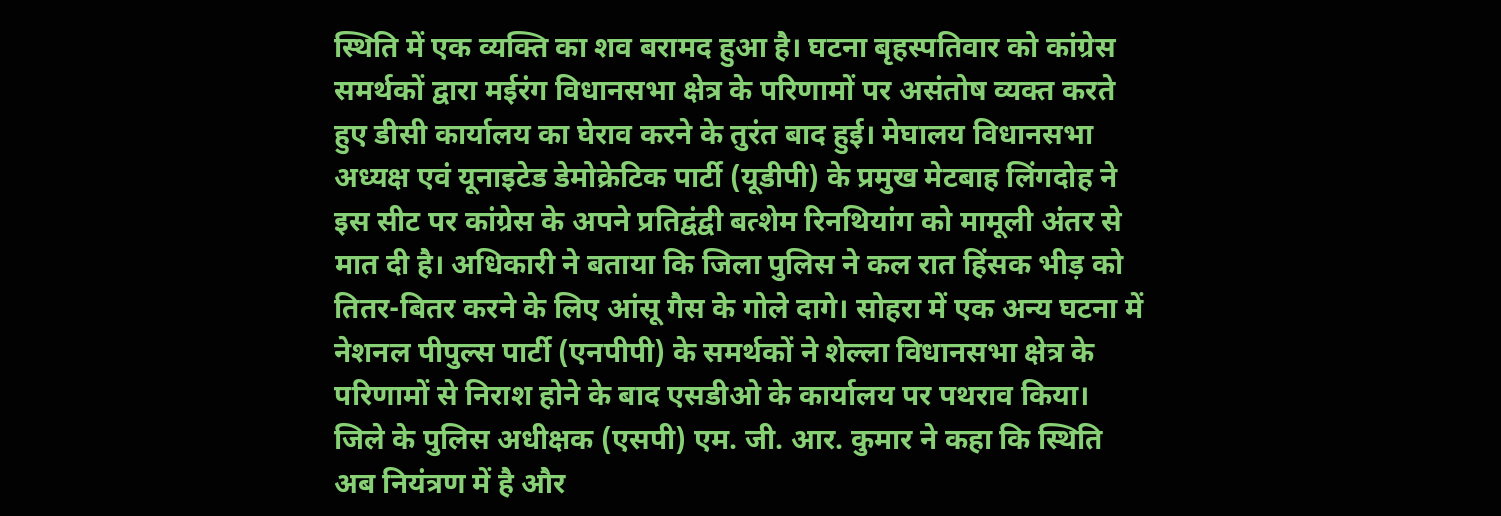स्थिति में एक व्यक्ति का शव बरामद हुआ है। घटना बृहस्पतिवार को कांग्रेस समर्थकों द्वारा मईरंग विधानसभा क्षेत्र के परिणामों पर असंतोष व्यक्त करते हुए डीसी कार्यालय का घेराव करने के तुरंत बाद हुई। मेघालय विधानसभा अध्यक्ष एवं यूनाइटेड डेमोक्रेटिक पार्टी (यूडीपी) के प्रमुख मेटबाह लिंगदोह ने इस सीट पर कांग्रेस के अपने प्रतिद्वंद्वी बत्शेम रिनथियांग को मामूली अंतर से मात दी है। अधिकारी ने बताया कि जिला पुलिस ने कल रात हिंसक भीड़ को तितर-बितर करने के लिए आंसू गैस के गोले दागे। सोहरा में एक अन्य घटना में नेशनल पीपुल्स पार्टी (एनपीपी) के समर्थकों ने शेल्ला विधानसभा क्षेत्र के परिणामों से निराश होने के बाद एसडीओ के कार्यालय पर पथराव किया।
जिले के पुलिस अधीक्षक (एसपी) एम. जी. आर. कुमार ने कहा कि स्थिति अब नियंत्रण में है और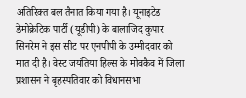अतिरिक्त बल तैनात किया गया है। यूनाइटेड डेमोक्रेटिक पार्टी (यूडीपी) के बालाजिद कुपार सिनरेम ने इस सीट पर एनपीपी के उम्मीदवार को मात दी है। वेस्ट जयंतिया हिल्स के मोवकैव में जिला प्रशासन ने बृहस्पतिवार को विधानसभा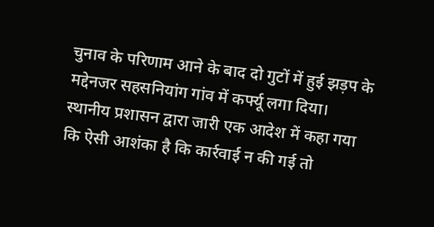चुनाव के परिणाम आने के बाद दो गुटों में हुई झड़प के मद्देनजर सहसनियांग गांव में कर्फ्यू लगा दिया। स्थानीय प्रशासन द्वारा जारी एक आदेश में कहा गया कि ऐसी आशंका है कि कार्रवाई न की गई तो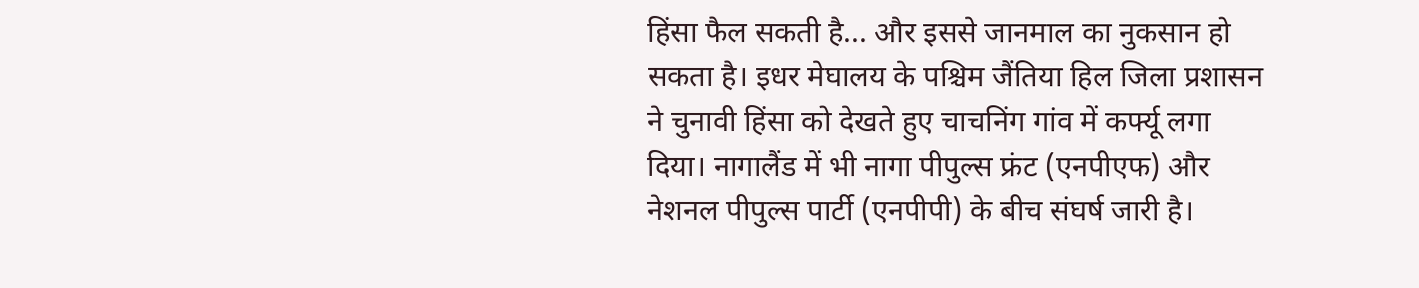हिंसा फैल सकती है... और इससे जानमाल का नुकसान हो सकता है। इधर मेघालय के पश्चिम जैंतिया हिल जिला प्रशासन ने चुनावी हिंसा को देखते हुए चाचनिंग गांव में कर्फ्यू लगा दिया। नागालैंड में भी नागा पीपुल्स फ्रंट (एनपीएफ) और नेशनल पीपुल्स पार्टी (एनपीपी) के बीच संघर्ष जारी है।